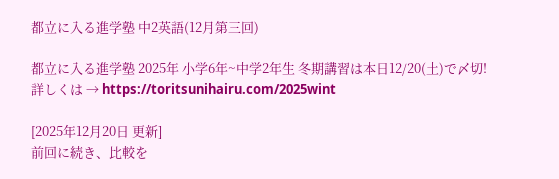都立に入る進学塾 中2英語(12月第三回)

都立に入る進学塾 2025年 小学6年~中学2年生 冬期講習は本日12/20(土)で〆切!
詳しくは → https://toritsunihairu.com/2025wint

[2025年12月20日 更新]
前回に続き、比較を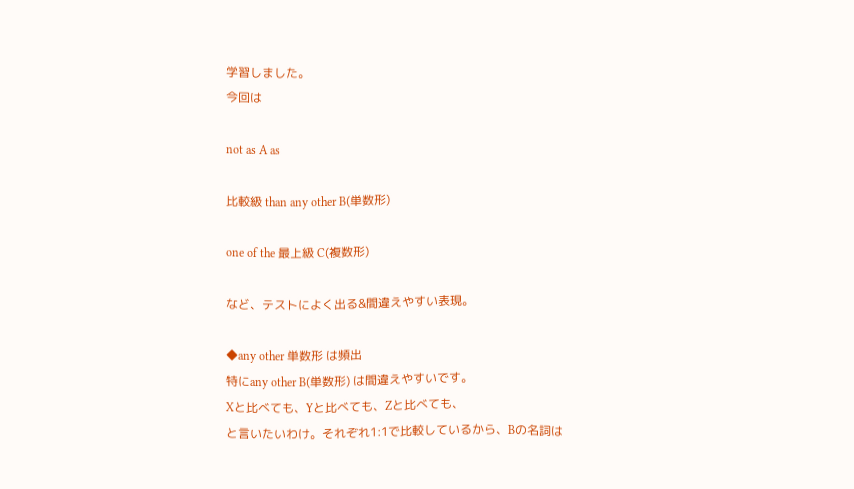学習しました。
今回は

not as A as

比較級 than any other B(単数形)

one of the 最上級 C(複数形)

など、テストによく出る&間違えやすい表現。

◆any other 単数形 は頻出
特にany other B(単数形) は間違えやすいです。
Xと比べても、Yと比べても、Zと比べても、
と言いたいわけ。それぞれ1:1で比較しているから、Bの名詞は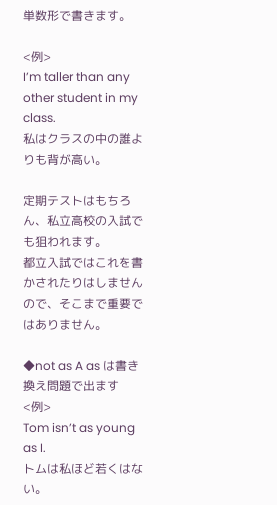単数形で書きます。

<例>
I’m taller than any other student in my class.
私はクラスの中の誰よりも背が高い。

定期テストはもちろん、私立高校の入試でも狙われます。
都立入試ではこれを書かされたりはしませんので、そこまで重要ではありません。

◆not as A as は書き換え問題で出ます
<例>
Tom isn’t as young as I.
トムは私ほど若くはない。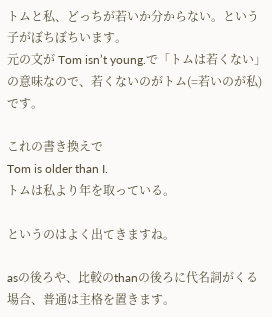トムと私、どっちが若いか分からない。という子がぼちぼちいます。
元の文が Tom isn’t young.で「トムは若くない」の意味なので、若くないのがトム(=若いのが私)です。

これの書き換えで
Tom is older than I.
トムは私より年を取っている。

というのはよく出てきますね。

asの後ろや、比較のthanの後ろに代名詞がくる場合、普通は主格を置きます。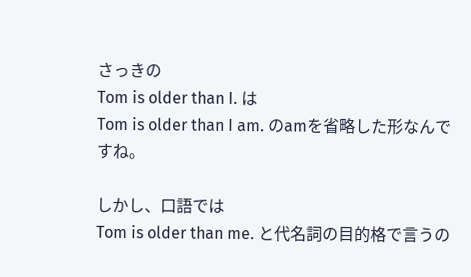さっきの
Tom is older than I. は
Tom is older than I am. のamを省略した形なんですね。

しかし、口語では
Tom is older than me. と代名詞の目的格で言うの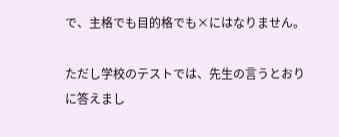で、主格でも目的格でも×にはなりません。

ただし学校のテストでは、先生の言うとおりに答えまし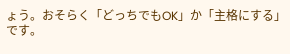ょう。おそらく「どっちでもOK」か「主格にする」です。